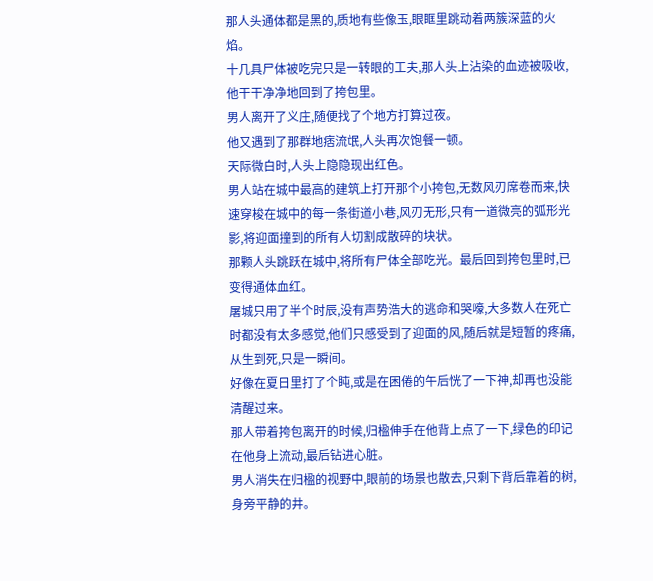那人头通体都是黑的,质地有些像玉,眼眶里跳动着两簇深蓝的火焰。
十几具尸体被吃完只是一转眼的工夫,那人头上沾染的血迹被吸收,他干干净净地回到了挎包里。
男人离开了义庄,随便找了个地方打算过夜。
他又遇到了那群地痞流氓,人头再次饱餐一顿。
天际微白时,人头上隐隐现出红色。
男人站在城中最高的建筑上打开那个小挎包,无数风刃席卷而来,快速穿梭在城中的每一条街道小巷,风刃无形,只有一道微亮的弧形光影,将迎面撞到的所有人切割成散碎的块状。
那颗人头跳跃在城中,将所有尸体全部吃光。最后回到挎包里时,已变得通体血红。
屠城只用了半个时辰,没有声势浩大的逃命和哭嚎,大多数人在死亡时都没有太多感觉,他们只感受到了迎面的风,随后就是短暂的疼痛,从生到死,只是一瞬间。
好像在夏日里打了个盹,或是在困倦的午后恍了一下神,却再也没能清醒过来。
那人带着挎包离开的时候,归楹伸手在他背上点了一下,绿色的印记在他身上流动,最后钻进心脏。
男人消失在归楹的视野中,眼前的场景也散去,只剩下背后靠着的树,身旁平静的井。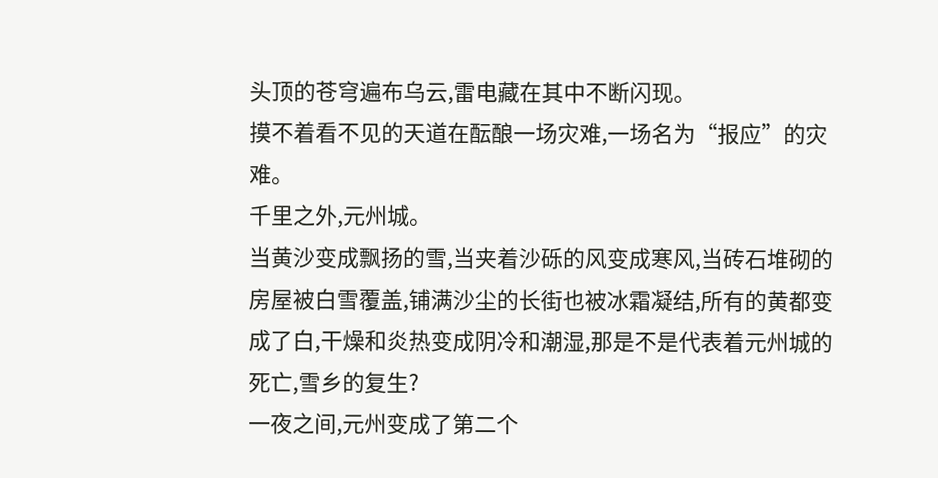头顶的苍穹遍布乌云,雷电藏在其中不断闪现。
摸不着看不见的天道在酝酿一场灾难,一场名为“报应”的灾难。
千里之外,元州城。
当黄沙变成飘扬的雪,当夹着沙砾的风变成寒风,当砖石堆砌的房屋被白雪覆盖,铺满沙尘的长街也被冰霜凝结,所有的黄都变成了白,干燥和炎热变成阴冷和潮湿,那是不是代表着元州城的死亡,雪乡的复生?
一夜之间,元州变成了第二个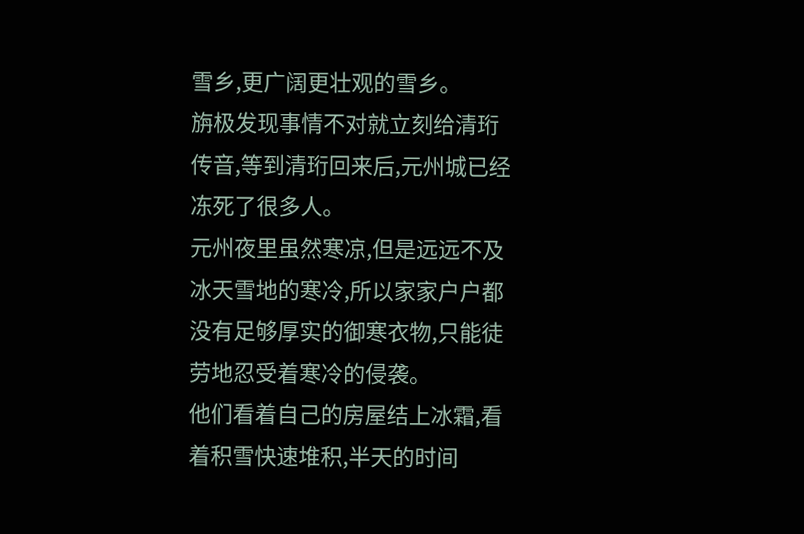雪乡,更广阔更壮观的雪乡。
旃极发现事情不对就立刻给清珩传音,等到清珩回来后,元州城已经冻死了很多人。
元州夜里虽然寒凉,但是远远不及冰天雪地的寒冷,所以家家户户都没有足够厚实的御寒衣物,只能徒劳地忍受着寒冷的侵袭。
他们看着自己的房屋结上冰霜,看着积雪快速堆积,半天的时间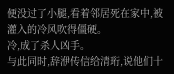便没过了小腿,看着邻居死在家中,被灌入的冷风吹得僵硬。
冷,成了杀人凶手。
与此同时,辞洢传信给清珩,说他们十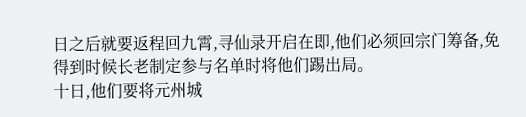日之后就要返程回九霄,寻仙录开启在即,他们必须回宗门筹备,免得到时候长老制定参与名单时将他们踢出局。
十日,他们要将元州城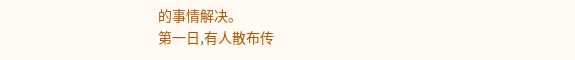的事情解决。
第一日,有人散布传